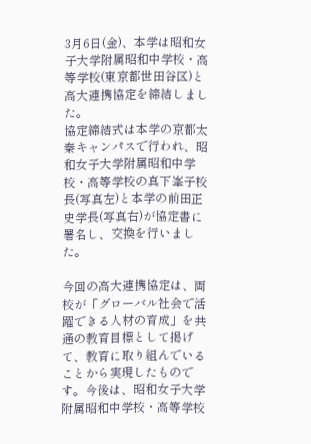3月6日(金)、本学は昭和女子大学附属昭和中学校・高等学校(東京都世田谷区)と高大連携協定を締結しました。
協定締結式は本学の京都太秦キャンパスで行われ、昭和女子大学附属昭和中学校・高等学校の真下峯子校長(写真左)と本学の前田正史学長(写真右)が協定書に署名し、交換を行いました。

今回の高大連携協定は、両校が「グローバル社会で活躍できる人材の育成」を共通の教育目標として掲げて、教育に取り組んでいることから実現したものです。今後は、昭和女子大学附属昭和中学校・高等学校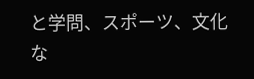と学問、スポーツ、文化な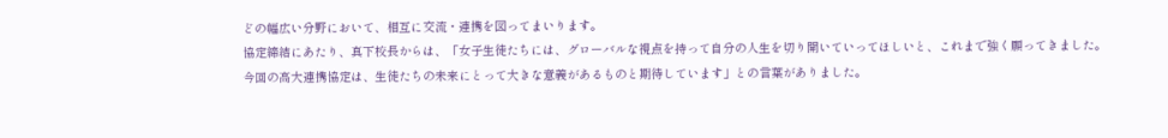どの幅広い分野において、相互に交流・連携を図ってまいります。
協定締結にあたり、真下校長からは、「女子生徒たちには、グローバルな視点を持って自分の人生を切り開いていってほしいと、これまで強く願ってきました。今回の高大連携協定は、生徒たちの未来にとって大きな意義があるものと期待しています」との言葉がありました。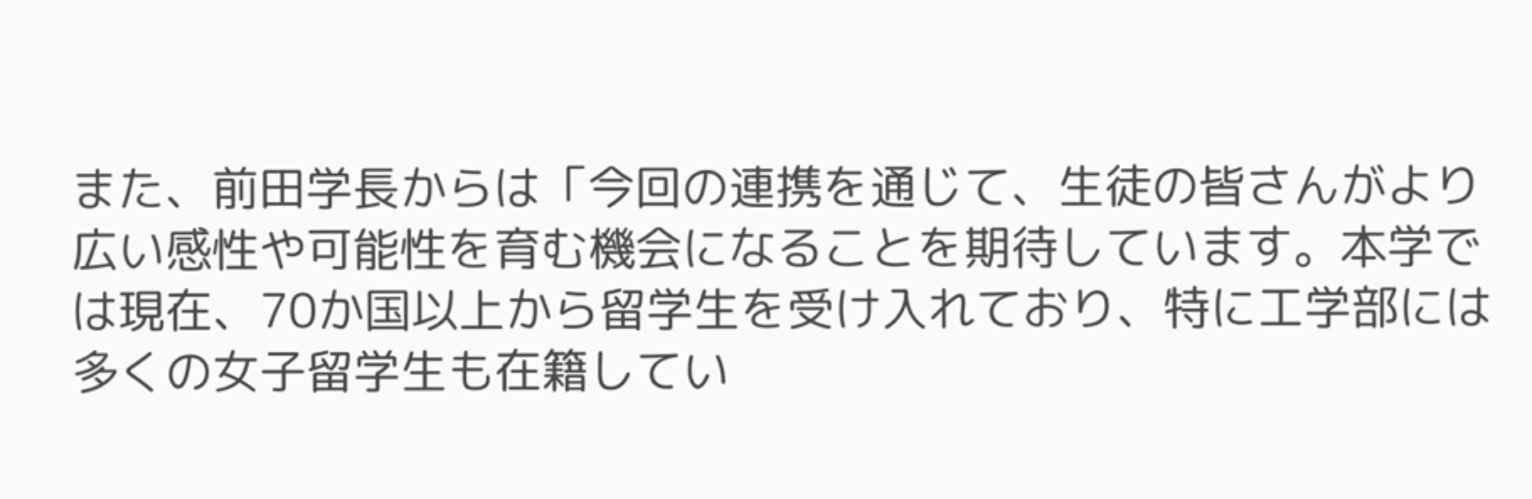また、前田学長からは「今回の連携を通じて、生徒の皆さんがより広い感性や可能性を育む機会になることを期待しています。本学では現在、70か国以上から留学生を受け入れており、特に工学部には多くの女子留学生も在籍してい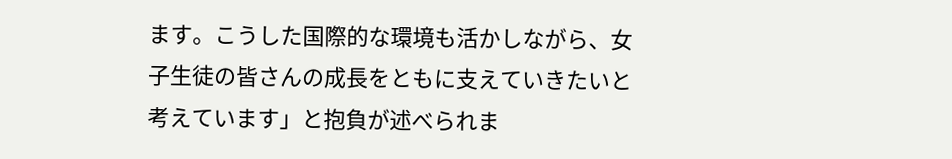ます。こうした国際的な環境も活かしながら、女子生徒の皆さんの成長をともに支えていきたいと考えています」と抱負が述べられま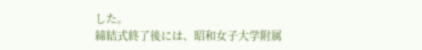した。
締結式終了後には、昭和女子大学附属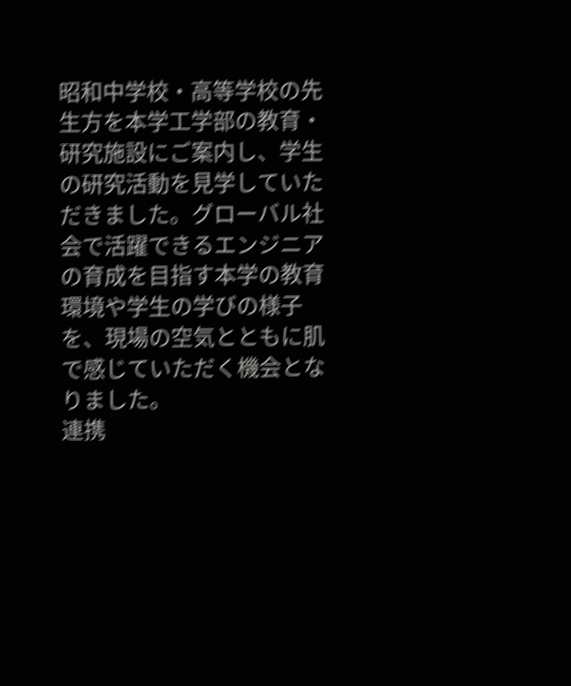昭和中学校・高等学校の先生方を本学工学部の教育・研究施設にご案内し、学生の研究活動を見学していただきました。グローバル社会で活躍できるエンジニアの育成を目指す本学の教育環境や学生の学びの様子を、現場の空気とともに肌で感じていただく機会となりました。
連携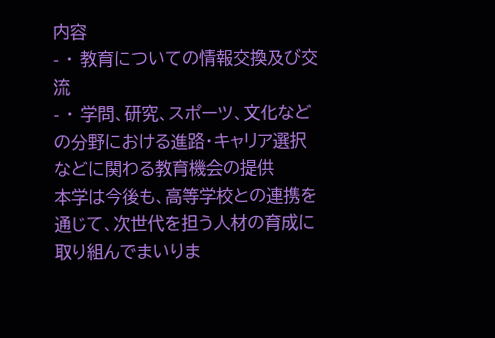内容
- ・ 教育についての情報交換及び交流
- ・ 学問、研究、スポーツ、文化などの分野における進路・キャリア選択などに関わる教育機会の提供
本学は今後も、高等学校との連携を通じて、次世代を担う人材の育成に取り組んでまいりま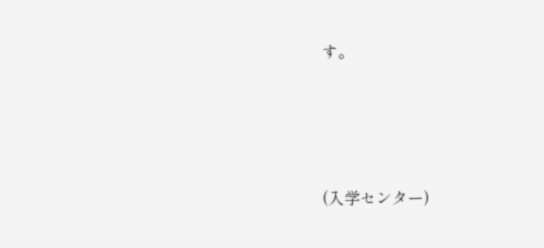す。




(入学センター)